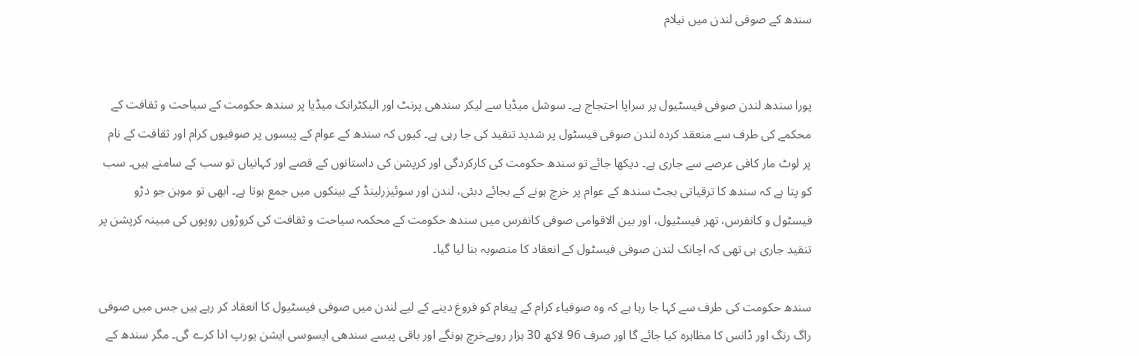سندھ کے صوفی لندن میں نیلام


پورا سندھ لندن صوفی فیسٹیول پر سراپا احتجاج ہے۔ سوشل میڈیا سے لیکر سندھی پرنٹ اور الیکٹرانک میڈیا پر سندھ حکومت کے سیاحت و ثقافت کے محکمے کی طرف سے منعقد کردہ لندن صوفی فیسٹول پر شدید تنقید کی جا رہی ہے۔ کیوں کہ سندھ کے عوام کے پیسوں پر صوفیوں کرام اور ثقافت کے نام پر لوٹ مار کافی عرصے سے جاری ہے۔ دیکھا جائے تو سندھ حکومت کی کارکردگی اور کرپشن کی داستانوں کے قصے اور کہانیاں تو سب کے سامنے ہیں۔ سب کو پتا ہے کہ سندھ کا ترقیاتی بجٹ سندھ کے عوام پر خرچ ہونے کے بجائے دبئی، لندن اور سوئیزرلینڈ کے بینکوں میں جمع ہوتا ہے۔ ابھی تو موہن جو دڑو فیسٹول و کانفرس، تھر فیسٹیول، اور بین الاقوامی صوفی کانفرس میں سندھ حکومت کے محکمہ سیاحت و ثقافت کی کروڑوں روپوں کی مبینہ کرپشن پر تنقید جاری ہی تھی کہ اچانک لندن صوفی فیسٹول کے انعقاد کا منصوبہ بنا لیا گیا۔

سندھ حکومت کی طرف سے کہا جا رہا ہے کہ وہ صوفیاء کرام کے پیغام کو فروغ دینے کے لیے لندن میں صوفی فیسٹیول کا انعقاد کر رہے ہیں جس میں صوفی راگ رنگ اور ڈانس کا مظاہرہ کیا جائے گا اور صرف 96 لاکھ 30 ہزار روپےخرچ ہونگے اور باقی پیسے سندھی ایسوسی ایشن یورپ ادا کرے گی۔ مگر سندھ کے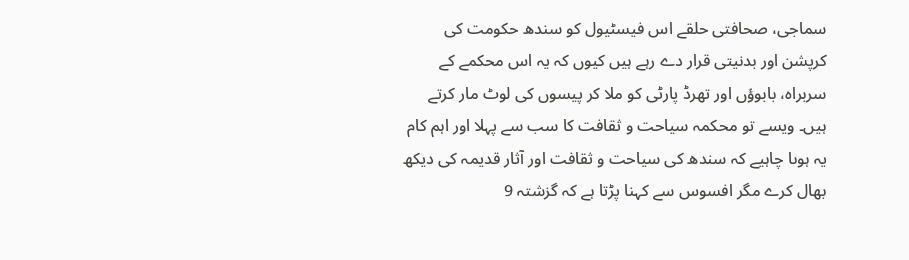سماجی، صحافتی حلقے اس فیسٹیول کو سندھ حکومت کی کرپشن اور بدنیتی قرار دے رہے ہیں کیوں کہ یہ اس محکمے کے سربراہ، بابوؤں اور تھرڈ پارٹی کو ملا کر پیسوں کی لوٹ مار کرتے ہیں۔ ویسے تو محکمہ سیاحت و ثقافت کا سب سے پہلا اور اہم کام یہ ہوںا چاہیے کہ سندھ کی سیاحت و ثقافت اور آثار قدیمہ کی دیکھ بھال کرے مگر افسوس سے کہنا پڑتا ہے کہ گزشتہ 9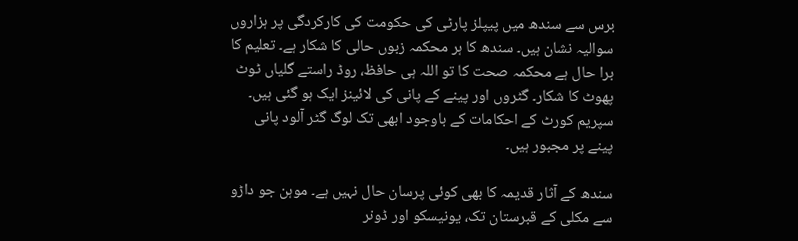برس سے سندھ میں پیپلز پارٹی کی حکومت کی کارکردگی پر ہزاروں سوالیہ نشان ہیں۔ سندھ کا ہر محکمہ زبوں حالی کا شکار ہے۔ تعلیم کا برا حال ہے محکمہ صحت کا تو اللہ ہی حافظ، روڈ راستے گلیاں ٹوٹ پھوٹ کا شکار۔ گٹروں اور پینے کے پانی کی لائینز ایک ہو گئی ہیں۔ سپریم کورٹ کے احکامات کے باوجود ابھی تک لوگ گٹر آلود پانی پینے پر مجبور ہیں۔

سندھ کے آثار قدیمہ کا بھی کوئی پرسان حال نہیں ہے۔ موہن جو داڑو سے مکلی کے قبرستان تک، یونیسکو اور ڈونر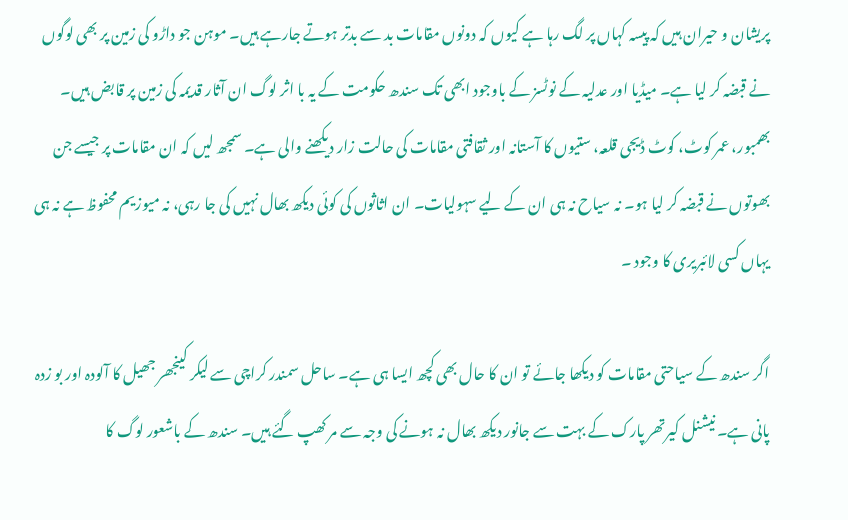پریشان و حیران ہیں کہ پیسہ کہاں پر لگ رہا ہے کیوں کہ دونوں مقامات بد سے بدتر ہوتے جارہے ہیں۔ موہن جو داڑو کی زمین پر بھی لوگوں نے قبضہ کر لیا ہے۔ میڈیا اور عدلیہ کے نوٹسز کے باوجود ابھی تک سندھ حکومت کے یہ با اثر لوگ ان آثار قدیمہ کی زمین پر قابض ہیں۔ بھمبور، عمر کوٹ، کوٹ ڈیجی قلعہ، ستیوں کا آستانہ اور ثقافتی مقامات کی حالت زار دیکھنے والی ہے۔ سمجھ لیں کہ ان مقامات پر جیسے جن بھوتوں نے قبضہ کر لیا ہو۔ نہ سیاح نہ ہی ان کے لیے سہولیات۔ ان اثاثوں کی کوئی دیکھ بھال نہیں کی جا رہی، نہ میوزیم محفوظ ہے نہ ہی یہاں کسی لائبریری کا وجود ۔

اگر سندھ کے سیاحتی مقامات کو دیکھا جائے تو ان کا حال بھی کچھ ایسا ہی ہے۔ ساحل سمندر کراچی سے لیکر کینجھر جھیل کا آلودہ اور بو زدہ پانی ہے۔ نیشنل کیرتھر پارک کے بہت سے جانور دیکھ بھال نہ ہونے کی وجہ سے مر کھپ گئے ہیں۔ سندھ کے باشعور لوگ کا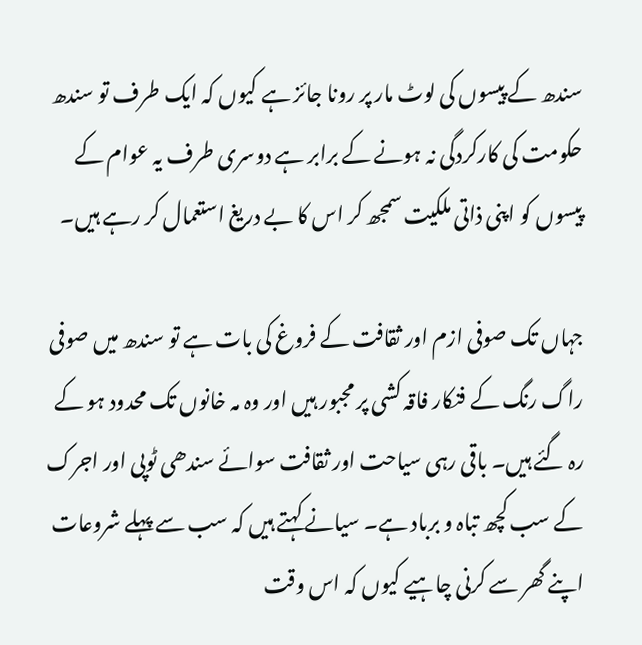سندھ کے پیسوں کی لوٹ مار پر رونا جائز ہے کیوں کہ ایک طرف تو سندھ حکومت کی کارکردگی نہ ہونے کے برابر ہے دوسری طرف یہ عوام کے پیسوں کو اپنی ذاتی ملکیت سمجھ کر اس کا بے دریغ استعمال کر رہے ہیں۔

جہاں تک صوفی ازم اور ثقافت کے فروغ کی بات ہے تو سندھ میں صوفی راگ رنگ کے فنکار فاقہ کشی پر مجبور ہیں اور وہ مہ خانوں تک محدود ہو کے رہ گئے ہیں۔ باقی رہی سیاحت اور ثقافت سوائے سندھی ٹوپی اور اجرک کے سب کچھ تباہ و برباد ہے۔ سیانے کہتے ہیں کہ سب سے پہلے شروعات اپنے گھر سے کرنی چاہیے کیوں کہ اس وقت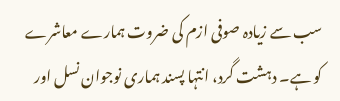سب سے زیادہ صوفی ازم کی ضروت ہمارے معاشرے کو ہے۔ دہشت گرد، انتہا پسند ہماری نوجوان نسل اور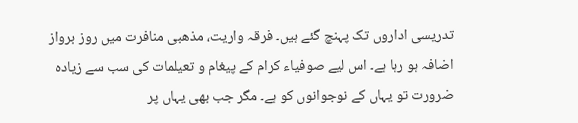تدریسی اداروں تک پہنچ گئے ہیں۔ فرقہ واریت، مذھبی منافرت میں روز برواز اضافہ ہو رہا ہے۔ اس لیے صوفیاء کرام کے پیغام و تعیلمات کی سب سے زیادہ ضرورت تو یہاں کے نوجوانوں کو ہے۔ مگر جب بھی یہاں پر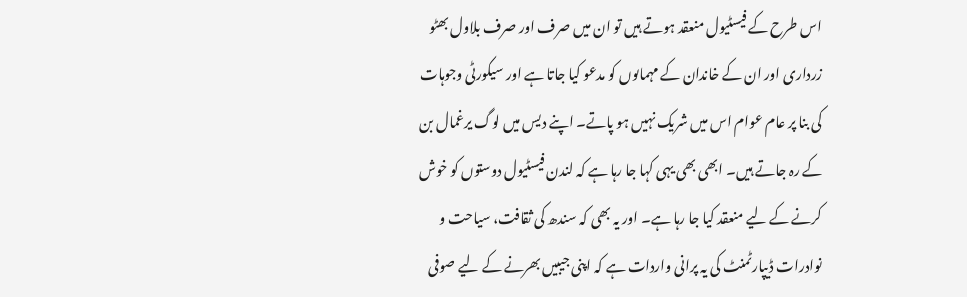اس طرح کے فیسٹیول منعقد ہوتے ہیں تو ان میں صرف اور صرف بلاول بھٹو زرداری اور ان کے خاندان کے مہماںوں کو مدعو کیا جاتا ہے اور سیکورٹی وجوہات کی بنا پر عام عوام اس میں شریک نہیں ہو پاتے۔ اپنے دیس میں لوگ یرغمال بن کے رہ جاتے ہیں۔ ابھی بھی یہی کہا جا رہا ہے کہ لندن فیسٹیول دوستوں کو خوش کرنے کے لیے منعقد کیا جا رہا ہے۔ اور یہ بھی کہ سندھ کی ثقافت، سیاحت و نوادرات ڈیپارٹمنٹ کی یہ پرانی واردات ہے کہ اپنی جیبیں بھرنے کے لیے صوفی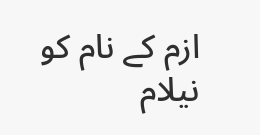ازم کے نام کو نیلام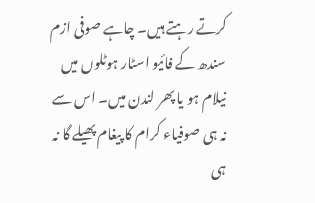کرتے رہتے ہیں۔ چاہے صوفی ازم سندھ کے فائیو اسٹار ہوٹلوں میں نیلام ہو یا پھر لندن میں۔ اس سے نہ ہی صوفیاء کرام کا پیغام پھیلے گا نہ ہی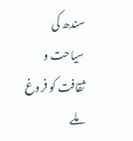سندھ کی سیاحت و ثقافت کو فروغ ملے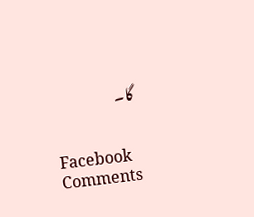گا۔


Facebook Comments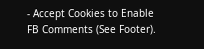- Accept Cookies to Enable FB Comments (See Footer).